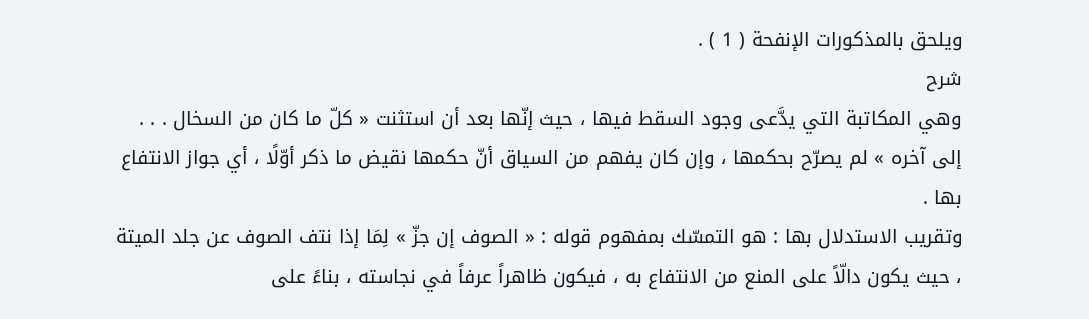ويلحق بالمذكورات الإنفحة ( 1 ) .
شرح
وهي المكاتبة التي يدَّعى وجود السقط فيها ، حيث إنّها بعد أن استثنت « كلّ ما كان من السخال . . . إلى آخره » لم يصرّح بحكمها ، وإن كان يفهم من السياق أنّ حكمها نقيض ما ذكر أوّلًا ، أي جواز الانتفاع بها .
وتقريب الاستدلال بها : هو التمسّك بمفهوم قوله : « الصوف إن جزّ » لِمَا إذا نتف الصوف عن جلد الميتة ، حيث يكون دالّاً على المنع من الانتفاع به ، فيكون ظاهراً عرفاً في نجاسته ، بناءً على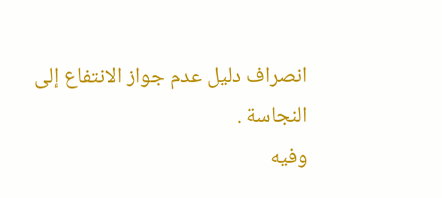انصراف دليل عدم جواز الانتفاع إلى النجاسة .
وفيه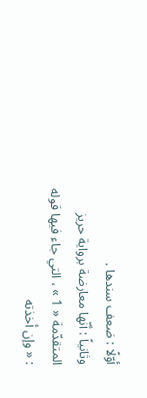أوّلًا : ضعف سندها .
وثانياً : أنّها معارضة برواية حريز المتقدّمة « 1 » ، التي جاء فيها قوله : « وإن أخذته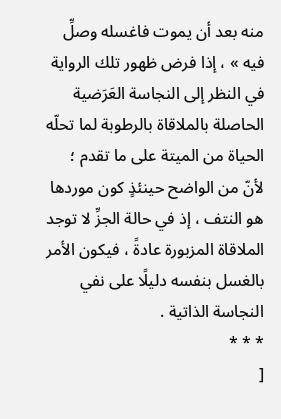منه بعد أن يموت فاغسله وصلِّ فيه » ، إذا فرض ظهور تلك الرواية في النظر إلى النجاسة العَرَضية الحاصلة بالملاقاة بالرطوبة لما تحلّه الحياة من الميتة على ما تقدم ؛ لأنّ من الواضح حينئذٍ كون موردها هو النتف ، إذ في حالة الجزِّ لا توجد الملاقاة المزبورة عادةً ، فيكون الأمر بالغسل بنفسه دليلًا على نفي النجاسة الذاتية .
* * *
[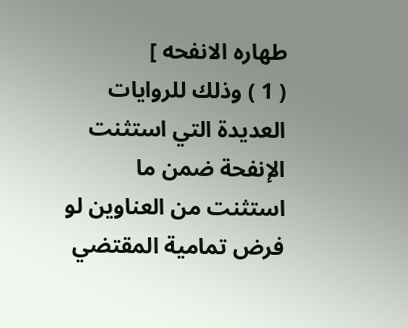طهاره الانفحه ]
( 1 ) وذلك للروايات العديدة التي استثنت الإنفحة ضمن ما استثنت من العناوين لو فرض تمامية المقتضي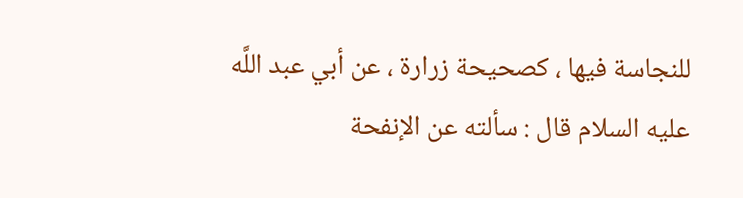للنجاسة فيها ، كصحيحة زرارة ، عن أبي عبد اللَّه عليه السلام قال : سألته عن الإنفحة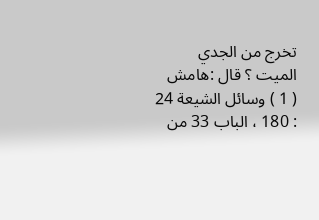تخرج من الجدي الميت ؟ قال :هامش
( 1 ) وسائل الشيعة 24 : 180 ، الباب 33 من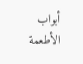أبواب الأطعمة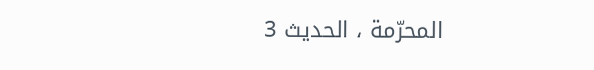المحرّمة ، الحديث 3